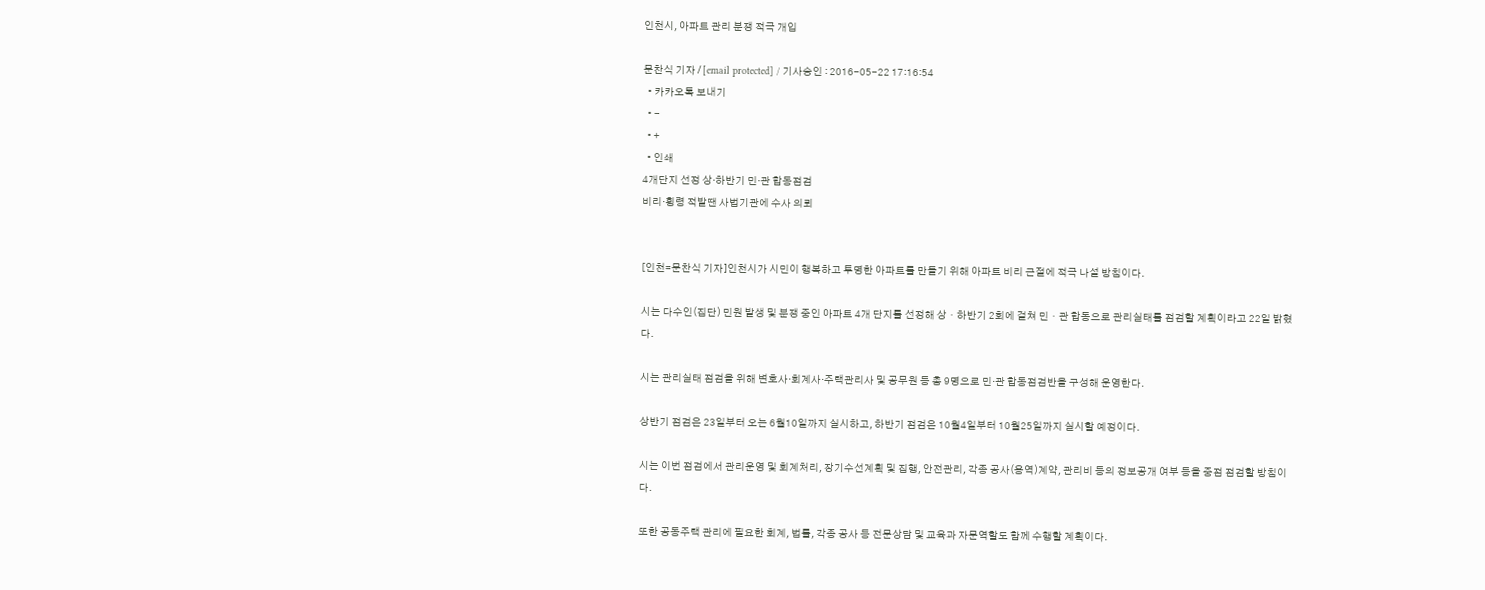인천시, 아파트 관리 분쟁 적극 개입

문찬식 기자 / [email protected] / 기사승인 : 2016-05-22 17:16:54
  • 카카오톡 보내기
  • -
  • +
  • 인쇄
4개단지 선정 상·하반기 민·관 합동점검
비리·횡령 적발땐 사법기관에 수사 의뢰


[인천=문찬식 기자]인천시가 시민이 행복하고 투명한 아파트를 만들기 위해 아파트 비리 근절에 적극 나설 방침이다.

시는 다수인(집단) 민원 발생 및 분쟁 중인 아파트 4개 단지를 선정해 상ㆍ하반기 2회에 걸쳐 민ㆍ관 합동으로 관리실태를 점검할 계획이라고 22일 밝혔다.

시는 관리실태 점검을 위해 변호사·회계사·주택관리사 및 공무원 등 총 9명으로 민·관 합동점검반을 구성해 운영한다.

상반기 점검은 23일부터 오는 6월10일까지 실시하고, 하반기 점검은 10월4일부터 10월25일까지 실시할 예정이다.

시는 이번 점검에서 관리운영 및 회계처리, 장기수선계획 및 집행, 안전관리, 각종 공사(용역)계약, 관리비 등의 정보공개 여부 등을 중점 점검할 방침이다.

또한 공동주택 관리에 필요한 회계, 법률, 각종 공사 등 전문상담 및 교육과 자문역할도 함께 수행할 계획이다.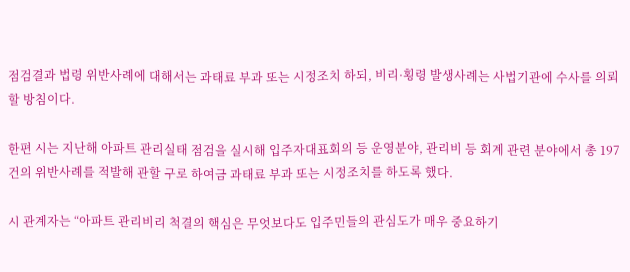점검결과 법령 위반사례에 대해서는 과태료 부과 또는 시정조치 하되, 비리·횡령 발생사례는 사법기관에 수사를 의뢰할 방침이다.

한편 시는 지난해 아파트 관리실태 점검을 실시해 입주자대표회의 등 운영분야, 관리비 등 회계 관련 분야에서 총 197건의 위반사례를 적발해 관할 구로 하여금 과태료 부과 또는 시정조치를 하도록 했다.

시 관계자는 “아파트 관리비리 척결의 핵심은 무엇보다도 입주민들의 관심도가 매우 중요하기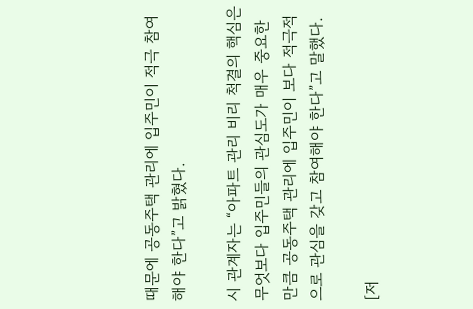때문에 공동주택 관리에 입주민이 적극 참여해야 한다”고 밝혔다.

시 관계자는 “아파트 관리 비리 척결의 핵심은 무엇보다 입주민들의 관심도가 매우 중요한 만큼 공동주택 관리에 입주민이 보다 적극적으로 관심을 갖고 참여해야 한다”고 말했다.

[저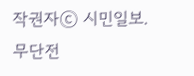작권자ⓒ 시민일보. 무단전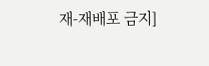재-재배포 금지]